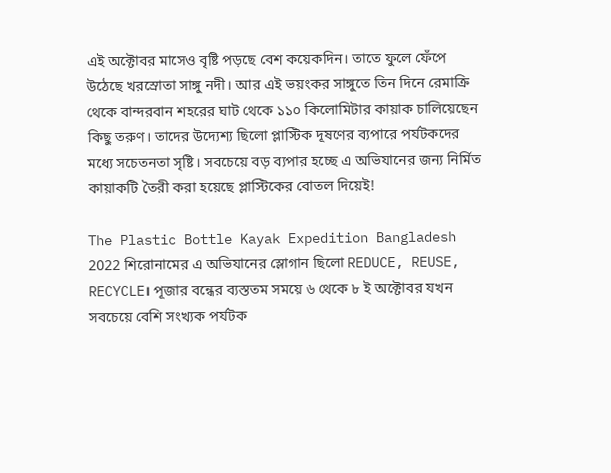এই অক্টোবর মাসেও বৃষ্টি পড়ছে বেশ কয়েকদিন। তাতে ফুলে ফেঁপে উঠেছে খরস্রোতা সাঙ্গু নদী। আর এই ভয়ংকর সাঙ্গুতে তিন দিনে রেমাক্রি থেকে বান্দরবান শহরের ঘাট থেকে ১১০ কিলোমিটার কায়াক চালিয়েছেন কিছু তরুণ। তাদের উদ্যেশ্য ছিলো প্লাস্টিক দূষণের ব্যপারে পর্যটকদের মধ্যে সচেতনতা সৃষ্টি। সবচেয়ে বড় ব্যপার হচ্ছে এ অভিযানের জন্য নির্মিত কায়াকটি তৈরী করা হয়েছে প্লাস্টিকের বোতল দিয়েই!

The Plastic Bottle Kayak Expedition Bangladesh 2022 শিরোনামের এ অভিযানের স্লোগান ছিলো REDUCE, REUSE, RECYCLE। পূজার বন্ধের ব্যস্ততম সময়ে ৬ থেকে ৮ ই অক্টোবর যখন সবচেয়ে বেশি সংখ্যক পর্যটক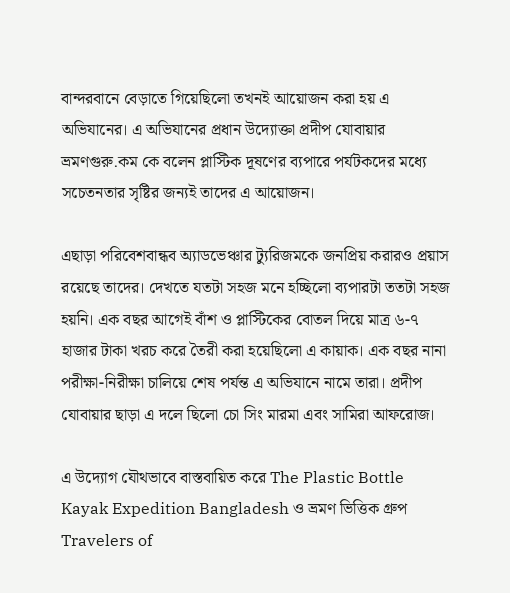বান্দরবানে বেড়াতে গিয়েছিলো তখনই আয়োজন করা হয় এ অভিযানের। এ অভিযানের প্রধান উদ্যোক্তা প্রদীপ যোবায়ার ভ্রমণগুরু.কম কে বলেন প্লাস্টিক দূষণের ব্যপারে পর্যটকদের মধ্যে সচেতনতার সৃষ্টির জন্যই তাদের এ আয়োজন।

এছাড়া পরিবেশবান্ধব অ্যাডভেঞ্চার ট্যুরিজমকে জনপ্রিয় করারও প্রয়াস রয়েছে তাদের। দেখতে যতটা সহজ মনে হচ্ছিলো ব্যপারটা ততটা সহজ হয়নি। এক বছর আগেই বাঁশ ও প্লাস্টিকের বোতল দিয়ে মাত্র ৬-৭ হাজার টাকা খরচ করে তৈরী করা হয়েছিলো এ কায়াক। এক বছর নানা পরীক্ষা-নিরীক্ষা চালিয়ে শেষ পর্যন্ত এ অভিযানে নামে তারা। প্রদীপ যোবায়ার ছাড়া এ দলে ছিলো চো সিং মারমা এবং সামিরা আফরোজ।

এ উদ্যোগ যৌথভাবে বাস্তবায়িত করে The Plastic Bottle Kayak Expedition Bangladesh ও ভ্রমণ ভিত্তিক গ্রুপ Travelers of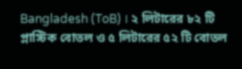Bangladesh (ToB) । ২ লিটারের ৮২ টি প্লাস্টিক বোতল ও ৫ লিটারের ৫২ টি বোতল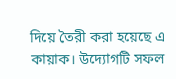দিয়ে তৈরী করা হয়েছে এ কায়াক। উদ্যোগটি সফল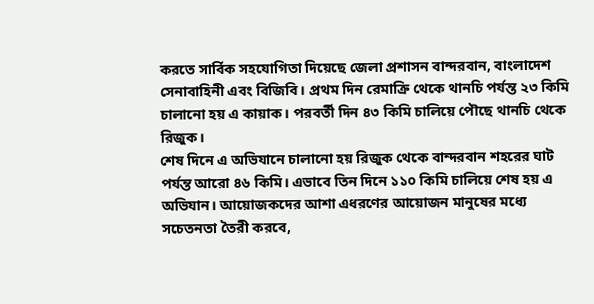করতে সার্বিক সহযোগিতা দিয়েছে জেলা প্রশাসন বান্দরবান, বাংলাদেশ সেনাবাহিনী এবং বিজিবি। প্রথম দিন রেমাক্রি থেকে থানচি পর্যন্ত ২৩ কিমি চালানো হয় এ কায়াক। পরবর্তী দিন ৪৩ কিমি চালিয়ে পৌছে থানচি থেকে রিজুক।
শেষ দিনে এ অভিযানে চালানো হয় রিজুক থেকে বান্দরবান শহরের ঘাট পর্যন্ত আরো ৪৬ কিমি। এভাবে তিন দিনে ১১০ কিমি চালিয়ে শেষ হয় এ অভিযান। আয়োজকদের আশা এধরণের আয়োজন মানুষের মধ্যে সচেতনতা তৈরী করবে,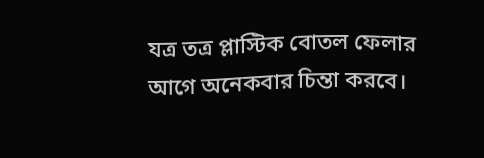যত্র তত্র প্লাস্টিক বোতল ফেলার আগে অনেকবার চিন্তা করবে।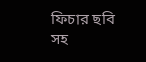ফিচার ছবি সহ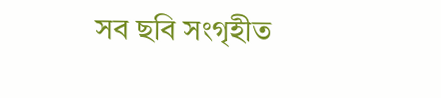সব ছবি সংগৃহীত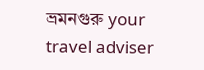ভ্রমনগুরু your travel adviser